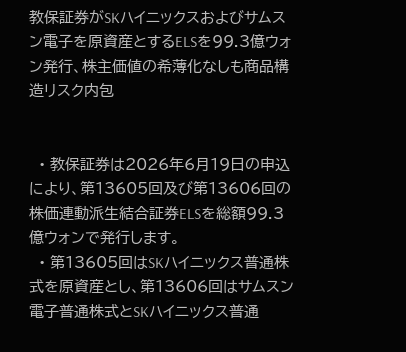教保証券がSKハイニックスおよびサムスン電子を原資産とするELSを99.3億ウォン発行、株主価値の希薄化なしも商品構造リスク内包


  • 教保証券は2026年6月19日の申込により、第13605回及び第13606回の株価連動派生結合証券ELSを総額99.3億ウォンで発行します。
  • 第13605回はSKハイニックス普通株式を原資産とし、第13606回はサムスン電子普通株式とSKハイニックス普通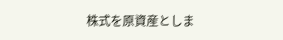株式を原資産としま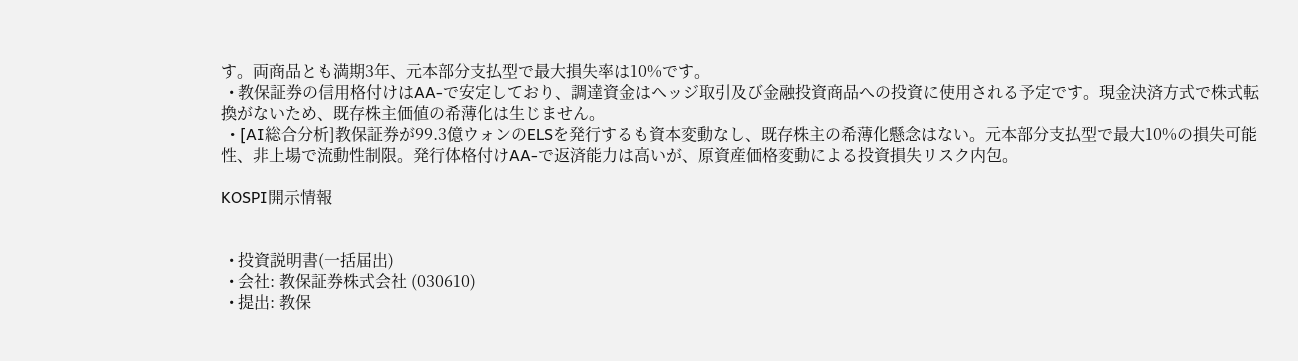す。両商品とも満期3年、元本部分支払型で最大損失率は10%です。
  • 教保証券の信用格付けはAA-で安定しており、調達資金はヘッジ取引及び金融投資商品への投資に使用される予定です。現金決済方式で株式転換がないため、既存株主価値の希薄化は生じません。
  • [AI総合分析]教保証券が99.3億ウォンのELSを発行するも資本変動なし、既存株主の希薄化懸念はない。元本部分支払型で最大10%の損失可能性、非上場で流動性制限。発行体格付けAA-で返済能力は高いが、原資産価格変動による投資損失リスク内包。

KOSPI開示情報


  • 投資説明書(一括届出)
  • 会社: 教保証券株式会社 (030610)
  • 提出: 教保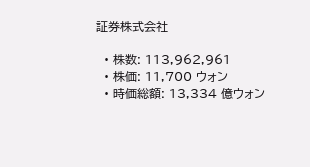証券株式会社

  • 株数: 113,962,961
  • 株価: 11,700 ウォン
  • 時価総額: 13,334 億ウォン